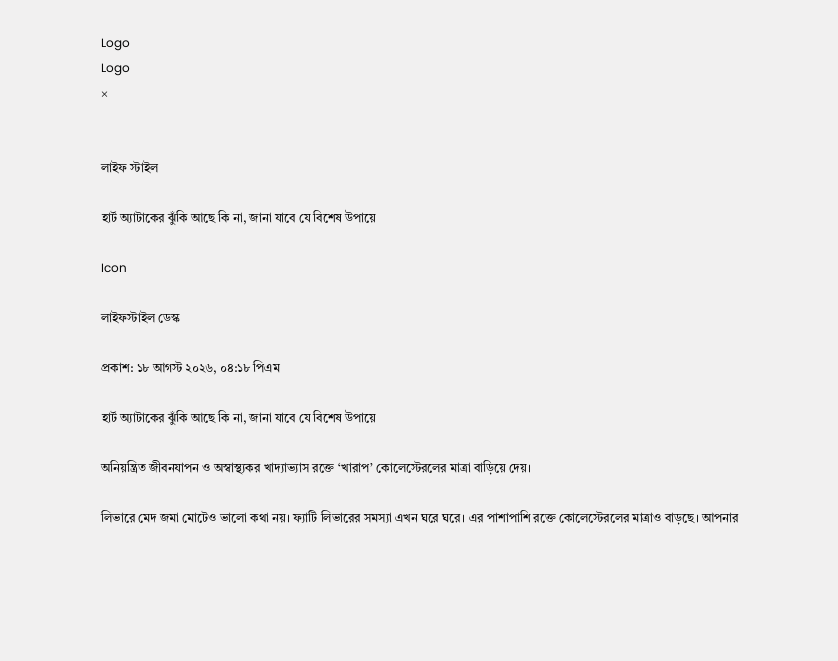Logo
Logo
×


লাইফ স্টাইল

হার্ট অ্যাটাকের ঝুঁকি আছে কি না, জানা যাবে যে বিশেষ উপায়ে

Icon

লাইফস্টাইল ডেস্ক

প্রকাশ: ১৮ আগস্ট ২০২৬, ০৪:১৮ পিএম

হার্ট অ্যাটাকের ঝুঁকি আছে কি না, জানা যাবে যে বিশেষ উপায়ে

অনিয়ন্ত্রিত জীবনযাপন ও অস্বাস্থ্যকর খাদ্যাভ্যাস রক্তে ‘খারাপ’ কোলেস্টেরলের মাত্রা বাড়িয়ে দেয়।

লিভারে মেদ জমা মোটেও ভালো কথা নয়। ফ্যাটি লিভারের সমস্যা এখন ঘরে ঘরে। এর পাশাপাশি রক্তে কোলেস্টেরলের মাত্রাও বাড়ছে। আপনার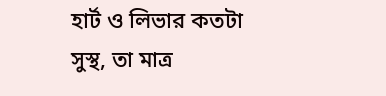হার্ট ও লিভার কতটা সুস্থ, তা মাত্র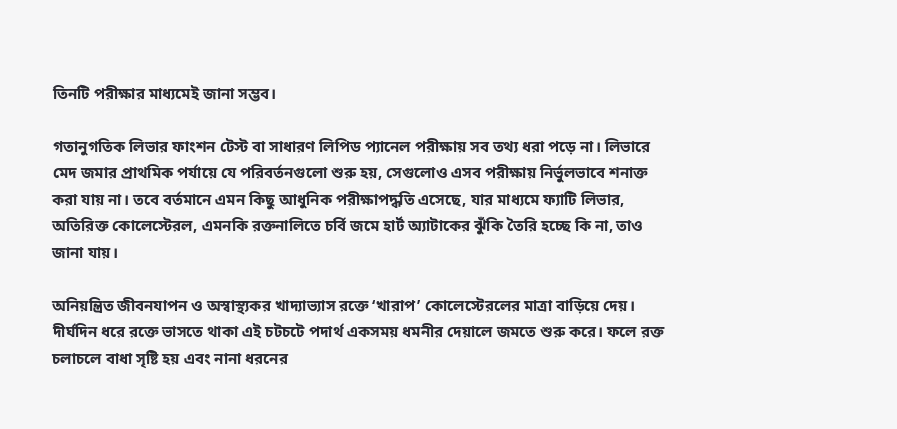তিনটি পরীক্ষার মাধ্যমেই জানা সম্ভব।

গতানুগতিক লিভার ফাংশন টেস্ট বা সাধারণ লিপিড প্যানেল পরীক্ষায় সব তথ্য ধরা পড়ে না। লিভারে মেদ জমার প্রাথমিক পর্যায়ে যে পরিবর্তনগুলো শুরু হয়, সেগুলোও এসব পরীক্ষায় নির্ভুলভাবে শনাক্ত করা যায় না। তবে বর্তমানে এমন কিছু আধুনিক পরীক্ষাপদ্ধতি এসেছে, যার মাধ্যমে ফ্যাটি লিভার, অতিরিক্ত কোলেস্টেরল, এমনকি রক্তনালিতে চর্বি জমে হার্ট অ্যাটাকের ঝুঁকি তৈরি হচ্ছে কি না, তাও জানা যায়।

অনিয়ন্ত্রিত জীবনযাপন ও অস্বাস্থ্যকর খাদ্যাভ্যাস রক্তে ‘খারাপ’ কোলেস্টেরলের মাত্রা বাড়িয়ে দেয়। দীর্ঘদিন ধরে রক্তে ভাসতে থাকা এই চটচটে পদার্থ একসময় ধমনীর দেয়ালে জমতে শুরু করে। ফলে রক্ত চলাচলে বাধা সৃষ্টি হয় এবং নানা ধরনের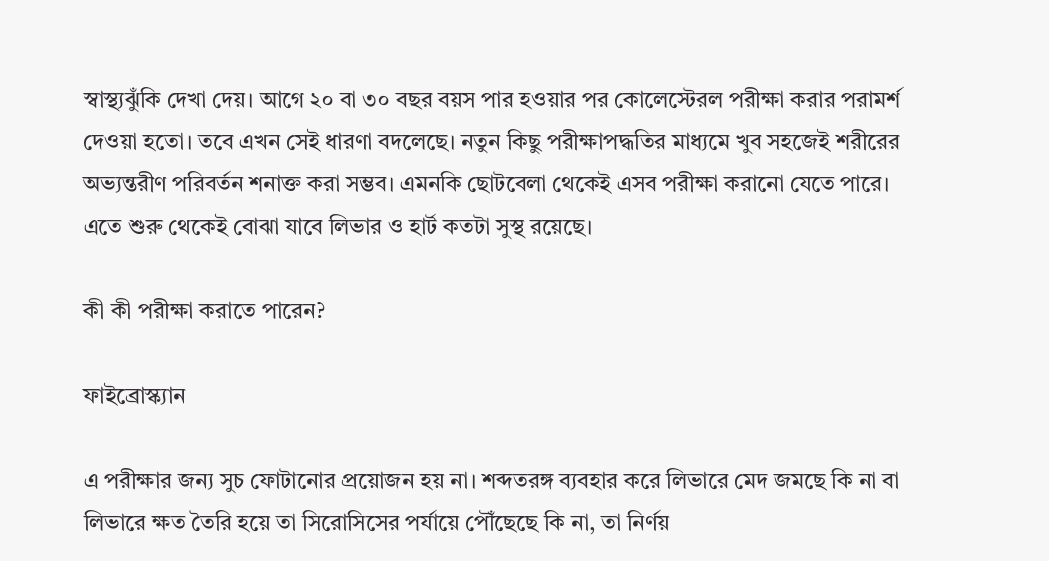স্বাস্থ্যঝুঁকি দেখা দেয়। আগে ২০ বা ৩০ বছর বয়স পার হওয়ার পর কোলেস্টেরল পরীক্ষা করার পরামর্শ দেওয়া হতো। তবে এখন সেই ধারণা বদলেছে। নতুন কিছু পরীক্ষাপদ্ধতির মাধ্যমে খুব সহজেই শরীরের অভ্যন্তরীণ পরিবর্তন শনাক্ত করা সম্ভব। এমনকি ছোটবেলা থেকেই এসব পরীক্ষা করানো যেতে পারে। এতে শুরু থেকেই বোঝা যাবে লিভার ও হার্ট কতটা সুস্থ রয়েছে।

কী কী পরীক্ষা করাতে পারেন?

ফাইব্রোস্ক্যান

এ পরীক্ষার জন্য সুচ ফোটানোর প্রয়োজন হয় না। শব্দতরঙ্গ ব্যবহার করে লিভারে মেদ জমছে কি না বা লিভারে ক্ষত তৈরি হয়ে তা সিরোসিসের পর্যায়ে পৌঁছেছে কি না, তা নির্ণয়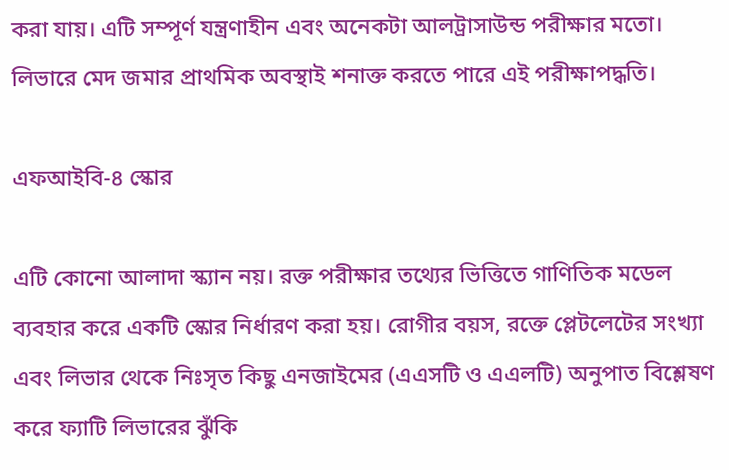করা যায়। এটি সম্পূর্ণ যন্ত্রণাহীন এবং অনেকটা আলট্রাসাউন্ড পরীক্ষার মতো। লিভারে মেদ জমার প্রাথমিক অবস্থাই শনাক্ত করতে পারে এই পরীক্ষাপদ্ধতি।

এফআইবি-৪ স্কোর

এটি কোনো আলাদা স্ক্যান নয়। রক্ত পরীক্ষার তথ্যের ভিত্তিতে গাণিতিক মডেল ব্যবহার করে একটি স্কোর নির্ধারণ করা হয়। রোগীর বয়স, রক্তে প্লেটলেটের সংখ্যা এবং লিভার থেকে নিঃসৃত কিছু এনজাইমের (এএসটি ও এএলটি) অনুপাত বিশ্লেষণ করে ফ্যাটি লিভারের ঝুঁকি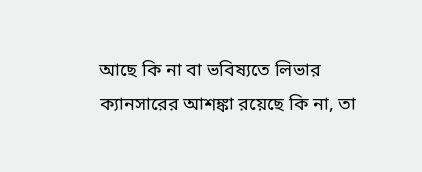আছে কি না বা ভবিষ্যতে লিভার ক্যানসারের আশঙ্কা রয়েছে কি না, তা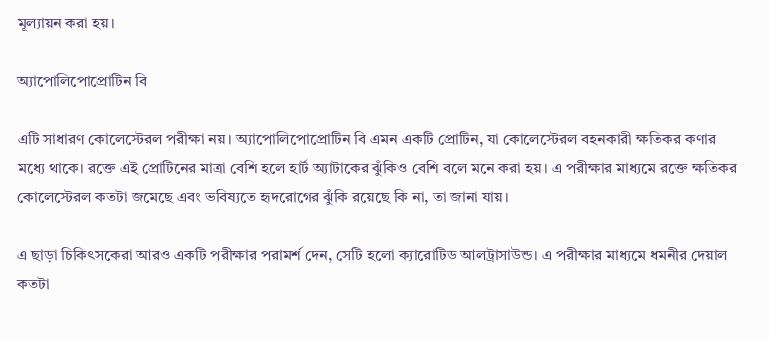মূল্যায়ন করা হয়।

অ্যাপোলিপোপ্রোটিন বি

এটি সাধারণ কোলেস্টেরল পরীক্ষা নয়। অ্যাপোলিপোপ্রোটিন বি এমন একটি প্রোটিন, যা কোলেস্টেরল বহনকারী ক্ষতিকর কণার মধ্যে থাকে। রক্তে এই প্রোটিনের মাত্রা বেশি হলে হার্ট অ্যাটাকের ঝুঁকিও বেশি বলে মনে করা হয়। এ পরীক্ষার মাধ্যমে রক্তে ক্ষতিকর কোলেস্টেরল কতটা জমেছে এবং ভবিষ্যতে হৃদরোগের ঝুঁকি রয়েছে কি না, তা জানা যায়।

এ ছাড়া চিকিৎসকেরা আরও একটি পরীক্ষার পরামর্শ দেন, সেটি হলো ক্যারোটিড আলট্রাসাউন্ড। এ পরীক্ষার মাধ্যমে ধমনীর দেয়াল কতটা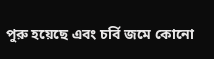পুরু হয়েছে এবং চর্বি জমে কোনো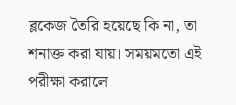ব্লকেজ তৈরি হয়েছে কি না, তা শনাক্ত করা যায়। সময়মতো এই পরীক্ষা করালে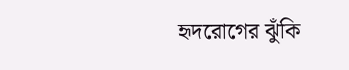হৃদরোগের ঝুঁকি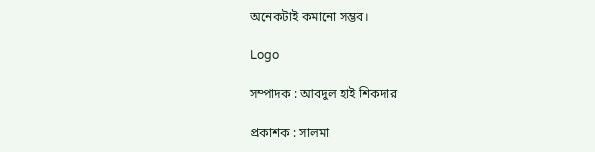অনেকটাই কমানো সম্ভব।

Logo

সম্পাদক : আবদুল হাই শিকদার

প্রকাশক : সালমা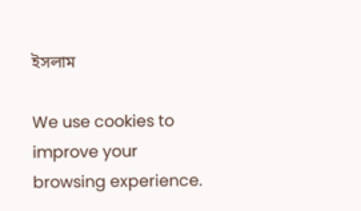ইসলাম

We use cookies to improve your browsing experience.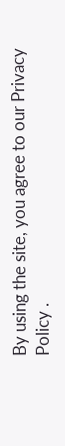By using the site, you agree to our Privacy Policy .